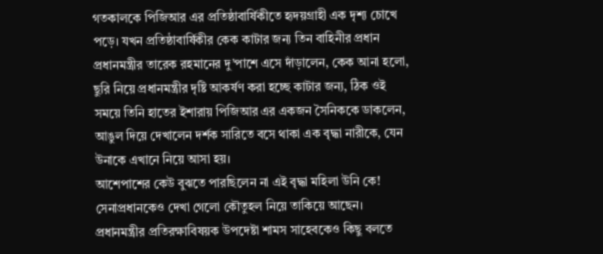গতকালকে পিজিআর এর প্রতিষ্ঠাবার্ষিকীতে হৃদয়গ্রাহী এক দৃশ্য চোখে পড়ে। যখন প্রতিষ্ঠাবার্ষিকীর কেক কাটার জন্য তিন বাহিনীর প্রধান প্রধানমন্ত্রীর তারেক রহমানের দু’পাশে এসে দাঁড়ালেন, কেক আনা হলো, ছুরি নিয়ে প্রধানমন্ত্রীর দৃষ্টি আকর্ষণ করা হচ্ছে কাটার জন্য, ঠিক ওই সময়ে তিনি হাতের ইশারায় পিজিআর এর একজন সৈনিককে ডাকলেন, আঙুল দিয়ে দেখালেন দর্শক সারিতে বসে থাকা এক বৃদ্ধা নারীকে, যেন উনাকে এখানে নিয়ে আসা হয়।
আশেপাশের কেউ বুঝতে পারছিলেন না এই বৃদ্ধা মহিলা উনি কে! সেনাপ্রধানকেও দেখা গেলো কৌতুহল নিয়ে তাকিয়ে আছেন।
প্রধানমন্ত্রীর প্রতিরক্ষাবিষয়ক উপদেষ্টা শামস সাহেবকেও কিছু বলতে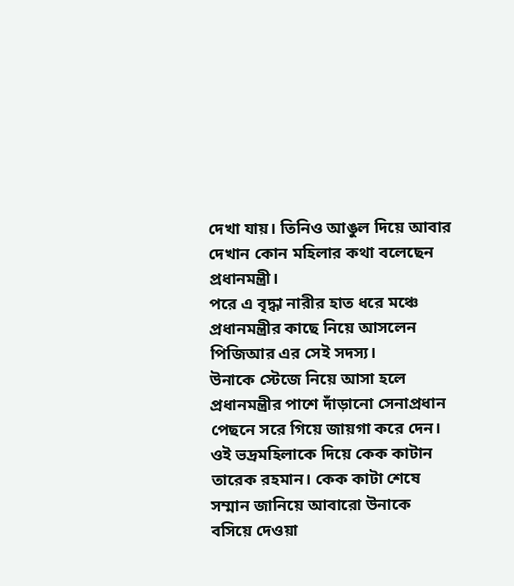দেখা যায়। তিনিও আঙুল দিয়ে আবার দেখান কোন মহিলার কথা বলেছেন প্রধানমন্ত্রী।
পরে এ বৃদ্ধা নারীর হাত ধরে মঞ্চে প্রধানমন্ত্রীর কাছে নিয়ে আসলেন পিজিআর এর সেই সদস্য।
উনাকে স্টেজে নিয়ে আসা হলে প্রধানমন্ত্রীর পাশে দাঁড়ানো সেনাপ্রধান পেছনে সরে গিয়ে জায়গা করে দেন।
ওই ভদ্রমহিলাকে দিয়ে কেক কাটান তারেক রহমান। কেক কাটা শেষে সম্মান জানিয়ে আবারো উনাকে বসিয়ে দেওয়া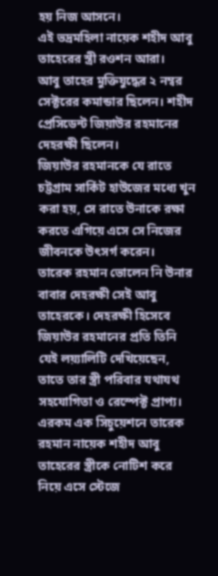হয় নিজ আসনে।
এই ভদ্রমহিলা নায়েক শহীদ আবু তাহেরের স্ত্রী রওশন আরা।
আবু তাহের মুক্তিযুদ্ধের ২ নম্বর সেক্টরের কমান্ডার ছিলেন। শহীদ প্রেসিডেন্ট জিয়াউর রহমানের দেহরক্ষী ছিলেন।
জিয়াউর রহমানকে যে রাতে চট্টগ্রাম সার্কিট হাউজের মধ্যে খুন করা হয়, সে রাতে উনাকে রক্ষা করতে এগিয়ে এসে সে নিজের জীবনকে উৎসর্গ করেন।
তারেক রহমান ভোলেন নি উনার বাবার দেহরক্ষী সেই আবু তাহেরকে। দেহরক্ষী হিসেবে জিয়াউর রহমানের প্রতি তিনি যেই লয়্যালিটি দেখিয়েছেন, তাতে তার স্ত্রী পরিবার যথাযথ সহযোগিতা ও রেস্পেক্ট প্রাপ্য।
এরকম এক সিচুয়েশনে তারেক রহমান নায়েক শহীদ আবু তাহেরের স্ত্রীকে নোটিশ করে নিয়ে এসে স্টেজে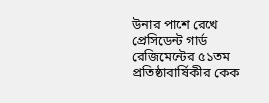উনার পাশে রেখে প্রেসিডেন্ট গার্ড রেজিমেন্টের ৫১তম প্রতিষ্ঠাবার্ষিকীর কেক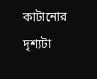কাটানোর দৃশ্যটা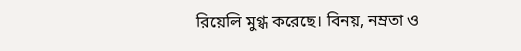রিয়েলি মুগ্ধ করেছে। বিনয়, নম্রতা ও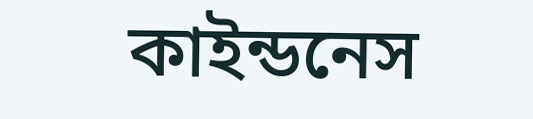কাইন্ডনেস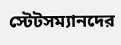স্টেটসম্যানদের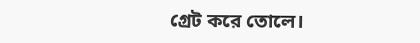গ্রেট করে তোলে।